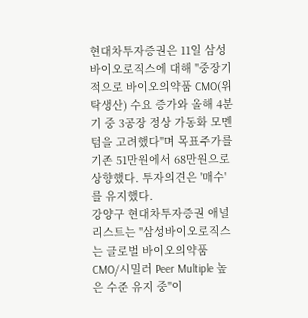현대차투자증권은 11일 삼성바이오로직스에 대해 "중장기적으로 바이오의약품 CMO(위탁생산) 수요 증가와 올해 4분기 중 3공장 정상 가동화 모멘텀을 고려했다"며 목표주가를 기존 51만원에서 68만원으로 상향했다. 투자의견은 '매수'를 유지했다.
강양구 현대차투자증권 애널리스트는 "삼성바이오로직스는 글로벌 바이오의약품 CMO/시밀러 Peer Multiple 높은 수준 유지 중"이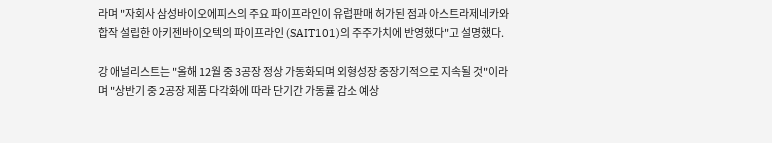라며 "자회사 삼성바이오에피스의 주요 파이프라인이 유럽판매 허가된 점과 아스트라제네카와 합작 설립한 아키젠바이오텍의 파이프라인 (SAIT101)의 주주가치에 반영했다"고 설명했다.

강 애널리스트는 "올해 12월 중 3공장 정상 가동화되며 외형성장 중장기적으로 지속될 것"이라며 "상반기 중 2공장 제품 다각화에 따라 단기간 가동률 감소 예상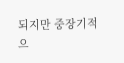되지만 중장기적으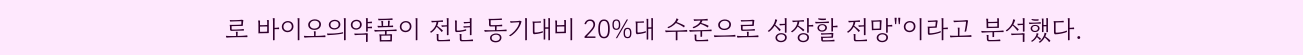로 바이오의약품이 전년 동기대비 20%대 수준으로 성장할 전망"이라고 분석했다.